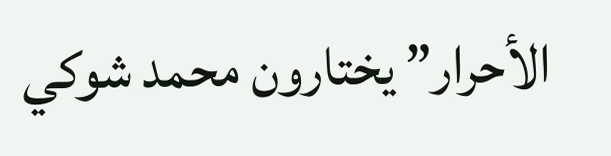الأحرار” يختارون محمد شوكي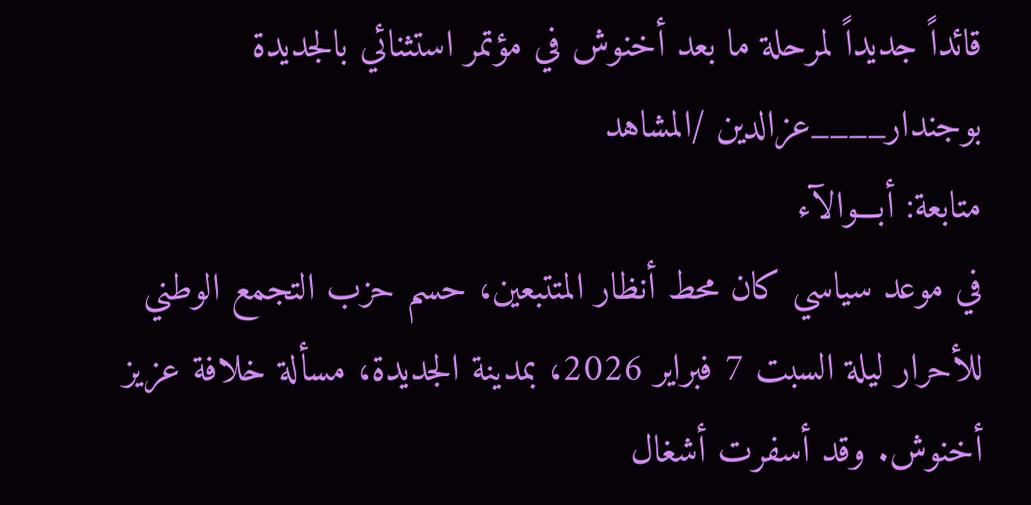قائداً جديداً لمرحلة ما بعد أخنوش في مؤتمر استثنائي بالجديدة
بوجندار____عزالدين /المشاهد
متابعة: أبـــوالآء
في موعد سياسي كان محط أنظار المتتبعين، حسم حزب التجمع الوطني للأحرار ليلة السبت 7 فبراير 2026، بمدينة الجديدة، مسألة خلافة عزيز أخنوش. وقد أسفرت أشغال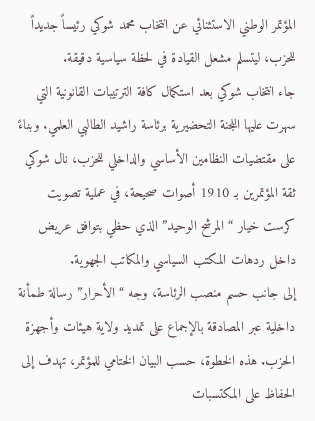المؤتمر الوطني الاستثنائي عن انتخاب محمد شوكي رئيساً جديداً للحزب، ليتسلم مشعل القيادة في لحظة سياسية دقيقة.
جاء انتخاب شوكي بعد استكمال كافة الترتيبات القانونية التي سهرت عليها اللجنة التحضيرية برئاسة راشيد الطالبي العلمي. وبناءً على مقتضيات النظامين الأساسي والداخلي للحزب، نال شوكي ثقة المؤتمرين بـ 1910 أصوات صحيحة، في عملية تصويت كرست خيار “المرشح الوحيد” الذي حظي بتوافق عريض داخل ردهات المكتب السياسي والمكاتب الجهوية.
إلى جانب حسم منصب الرئاسة، وجه “الأحرار” رسالة طمأنة داخلية عبر المصادقة بالإجماع على تمديد ولاية هيئات وأجهزة الحزب. هذه الخطوة، حسب البيان الختامي للمؤتمر، تهدف إلى الحفاظ على المكتسبات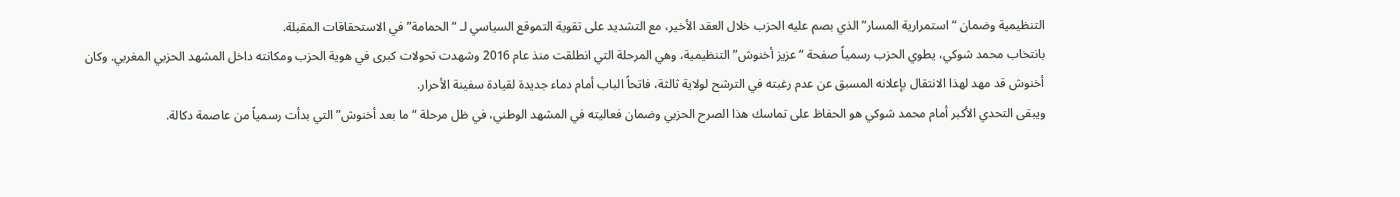التنظيمية وضمان “استمرارية المسار” الذي بصم عليه الحزب خلال العقد الأخير، مع التشديد على تقوية التموقع السياسي لـ “الحمامة” في الاستحقاقات المقبلة.
بانتخاب محمد شوكي، يطوي الحزب رسمياً صفحة “عزيز أخنوش” التنظيمية، وهي المرحلة التي انطلقت منذ عام 2016 وشهدت تحولات كبرى في هوية الحزب ومكانته داخل المشهد الحزبي المغربي. وكان أخنوش قد مهد لهذا الانتقال بإعلانه المسبق عن عدم رغبته في الترشح لولاية ثالثة، فاتحاً الباب أمام دماء جديدة لقيادة سفينة الأحرار.
ويبقى التحدي الأكبر أمام محمد شوكي هو الحفاظ على تماسك هذا الصرح الحزبي وضمان فعاليته في المشهد الوطني، في ظل مرحلة “ما بعد أخنوش” التي بدأت رسمياً من عاصمة دكالة.